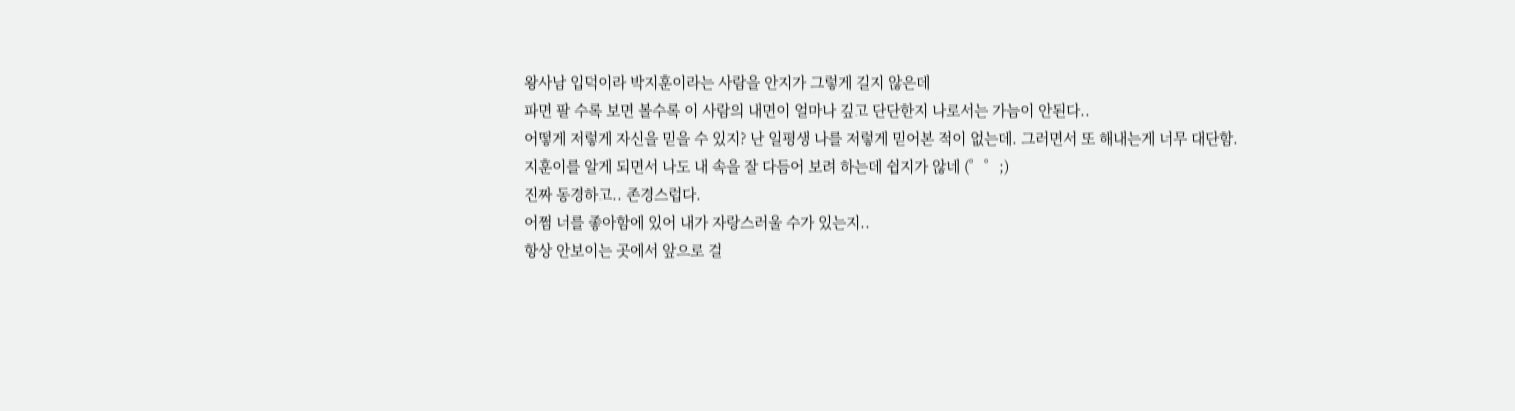왕사남 입덕이라 박지훈이라는 사람을 안지가 그렇게 길지 않은데
파면 팔 수록 보면 볼수록 이 사람의 내면이 얼마나 깊고 단단한지 나로서는 가늠이 안된다..
어떻게 저렇게 자신을 믿을 수 있지? 난 일평생 나를 저렇게 믿어본 적이 없는데. 그러면서 또 해내는게 너무 대단함.
지훈이를 알게 되면서 나도 내 속을 잘 다듬어 보려 하는데 쉽지가 않네 (゜゜;)
진짜 동경하고.. 존경스럽다.
어쩜 너를 좋아함에 있어 내가 자랑스러울 수가 있는지..
항상 안보이는 곳에서 앞으로 걸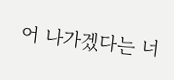어 나가겠다는 너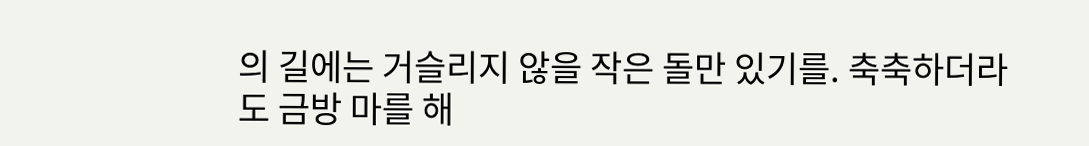의 길에는 거슬리지 않을 작은 돌만 있기를. 축축하더라도 금방 마를 해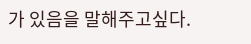가 있음을 말해주고싶다.